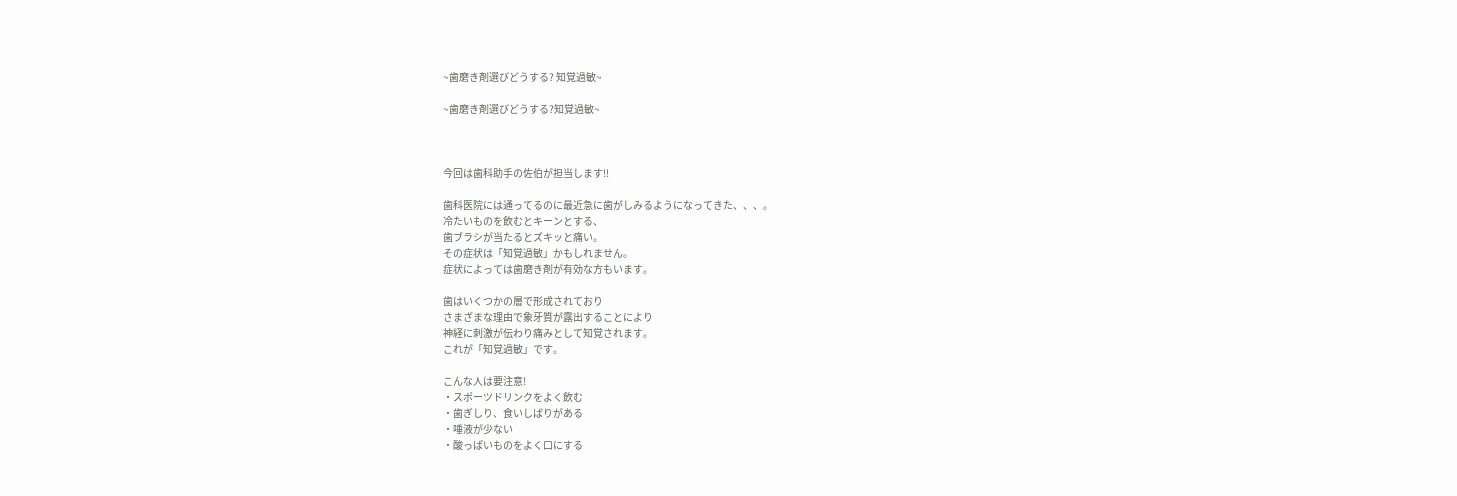~歯磨き剤選びどうする? 知覚過敏~

~歯磨き剤選びどうする?知覚過敏~



今回は歯科助手の佐伯が担当します!!

歯科医院には通ってるのに最近急に歯がしみるようになってきた、、、。
冷たいものを飲むとキーンとする、
歯ブラシが当たるとズキッと痛い。
その症状は「知覚過敏」かもしれません。
症状によっては歯磨き剤が有効な方もいます。

歯はいくつかの層で形成されており
さまざまな理由で象牙質が露出することにより
神経に刺激が伝わり痛みとして知覚されます。
これが「知覚過敏」です。

こんな人は要注意!
・スポーツドリンクをよく飲む
・歯ぎしり、食いしばりがある
・唾液が少ない
・酸っぱいものをよく口にする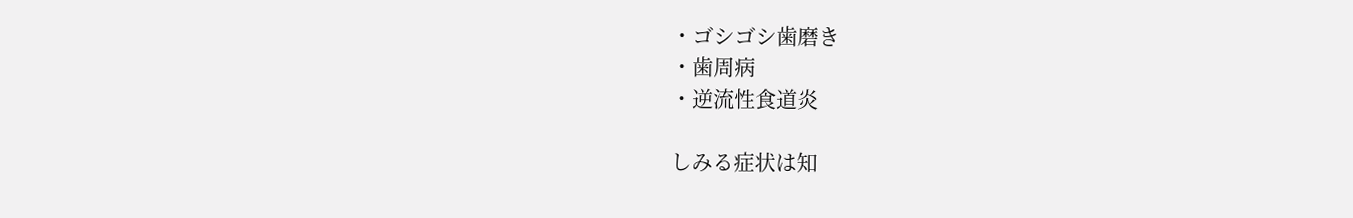・ゴシゴシ歯磨き
・歯周病
・逆流性食道炎

しみる症状は知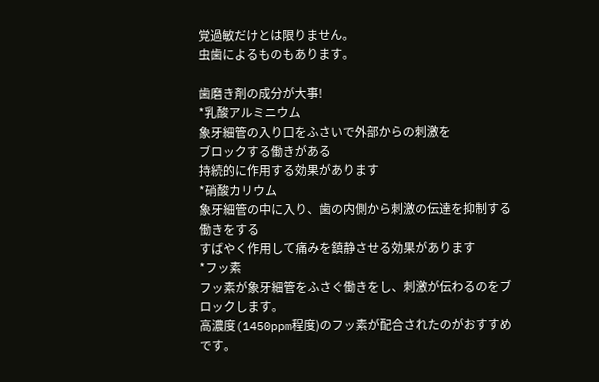覚過敏だけとは限りません。
虫歯によるものもあります。

歯磨き剤の成分が大事!
*乳酸アルミニウム
象牙細管の入り口をふさいで外部からの刺激を
ブロックする働きがある
持続的に作用する効果があります
*硝酸カリウム
象牙細管の中に入り、歯の内側から刺激の伝達を抑制する働きをする
すばやく作用して痛みを鎮静させる効果があります
*フッ素
フッ素が象牙細管をふさぐ働きをし、刺激が伝わるのをブロックします。
高濃度(1450ppm程度)のフッ素が配合されたのがおすすめです。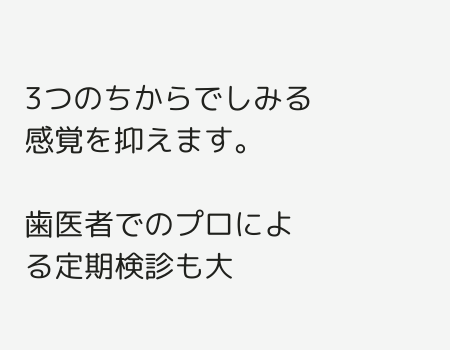3つのちからでしみる感覚を抑えます。

歯医者でのプロによる定期検診も大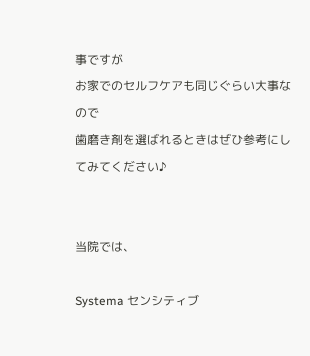事ですが
お家でのセルフケアも同じぐらい大事なので
歯磨き剤を選ばれるときはぜひ参考にしてみてください♪


当院では、

Systema センシティブ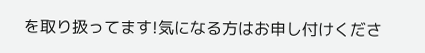を取り扱ってます!気になる方はお申し付けくださ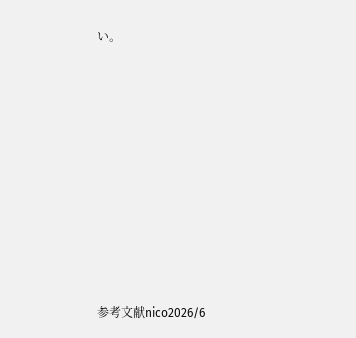い。














参考文献nico2026/6